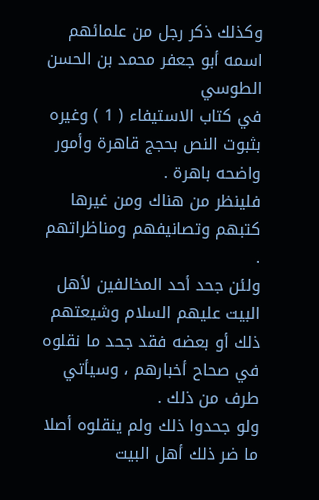وكذلك ذكر رجل من علمائهم اسمه أبو جعفر محمد بن الحسن الطوسي
في كتاب الاستيفاء ( 1 ) وغيره بثبوت النص بحجج قاهرة وأمور واضحه باهرة .
فلينظر من هناك ومن غيرها كتبهم وتصانيفهم ومناظراتهم .
ولئن جحد أحد المخالفين لأهل البيت عليهم السلام وشيعتهم ذلك أو بعضه فقد جحد ما نقلوه في صحاح أخبارهم ، وسيأتي طرف من ذلك .
ولو جحدوا ذلك ولم ينقلوه أصلا ما ضر ذلك أهل البيت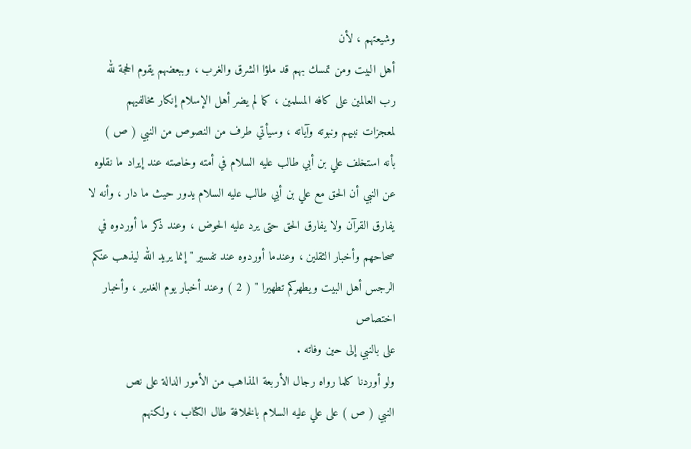وشيعتهم ، لأن
أهل البيت ومن تمسك بهم قد ملؤا الشرق والغرب ، وببعضهم يقوم الحجة لله
رب العالمين على كافه المسلمين ، كما لم يضر أهل الإسلام إنكار مخالفيهم
لمعجزات نبيهم ونبوته وآياته ، وسيأتي طرف من النصوص من النبي ( ص )
بأنه استخلف علي بن أبي طالب عليه السلام في أمته وخاصته عند إيراد ما نقلوه
عن النبي أن الحق مع علي بن أبي طالب عليه السلام يدور حيث ما دار ، وأنه لا
يفارق القرآن ولا يفارق الحق حتى يرد عليه الحوض ، وعند ذكر ما أوردوه في
صحاحهم وأخبار الثقلين ، وعندما أوردوه عند تفسير " إنما يريد الله ليذهب عنكم
الرجس أهل البيت ويطهركم تطهيرا " ( 2 ) وعند أخبار يوم الغدير ، وأخبار اختصاص
على بالنبي إلى حين وفاته .
ولو أوردنا كلما رواه رجال الأربعة المذاهب من الأمور الدالة على نص
النبي ( ص ) على علي عليه السلام بالخلافة طال الكتاب ، ولكنهم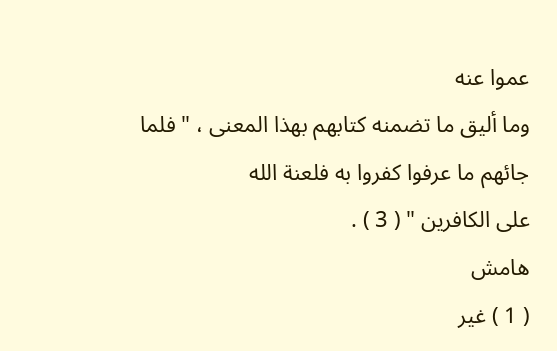عموا عنه
وما أليق ما تضمنه كتابهم بهذا المعنى ، " فلما جائهم ما عرفوا كفروا به فلعنة الله
على الكافرين " ( 3 ) .
هامش
( 1 ) غير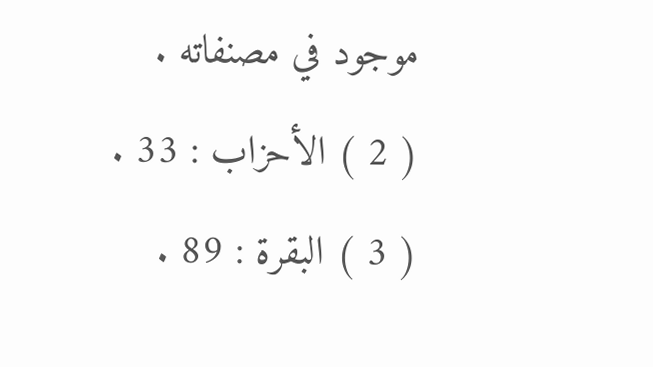موجود في مصنفاته .
( 2 ) الأحزاب : 33 .
( 3 ) البقرة : 89 .